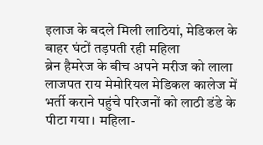इलाज के बदले मिली लाठियां, मेडिकल के बाहर घंटों तड़पती रही महिला
ब्रेन हैमरेज के बीच अपने मरीज को लाला लाजपत राय मेमोरियल मेडिकल कालेज में भर्ती कराने पहुंचे परिजनों को लाठी डंडे के पीटा गया। महिला-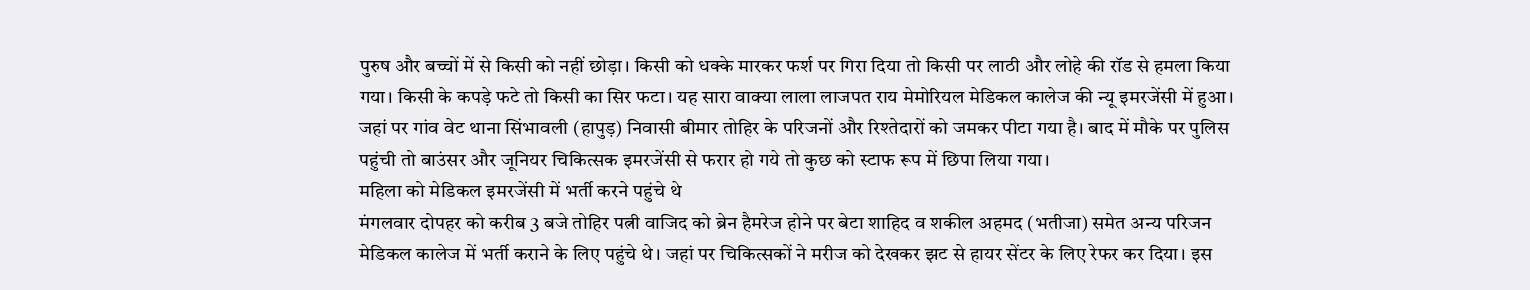पुरुष और बच्चों में से किसी को नहीं छोड़ा। किसी को धक्के मारकर फर्श पर गिरा दिया तो किसी पर लाठी और लोहे की रॉड से हमला किया गया। किसी के कपड़े फटे तो किसी का सिर फटा। यह सारा वाक्या लाला लाजपत राय मेमोरियल मेडिकल कालेज की न्यू इमरजेंसी में हुआ। जहां पर गांव वेट थाना सिंभावली (हापुड़) निवासी बीमार तोहिर के परिजनों और रिश्तेदारों को जमकर पीटा गया है। बाद में मौके पर पुलिस पहुंची तो बाउंसर और जूनियर चिकित्सक इमरजेंसी से फरार हो गये तो कुछ को स्टाफ रूप में छिपा लिया गया।
महिला को मेडिकल इमरजेंसी में भर्ती करने पहुंचे थे
मंगलवार दोपहर को करीब 3 बजे तोहिर पत्नी वाजिद को ब्रेन हैमरेज होने पर बेटा शाहिद व शकील अहमद (भतीजा) समेत अन्य परिजन मेडिकल कालेज में भर्ती कराने के लिए पहुंचे थे। जहां पर चिकित्सकों ने मरीज को देखकर झट से हायर सेंटर के लिए रेफर कर दिया। इस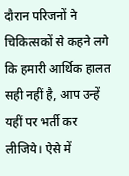दौरान परिजनों ने चिकित्सकों से कहने लगे कि हमारी आर्थिक हालत सही नहीं है, आप उन्हें यहीं पर भर्ती कर लीजिये। ऐसे में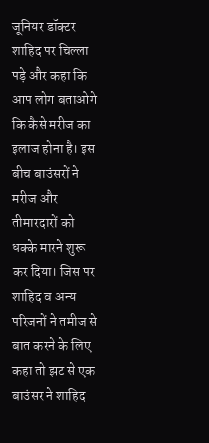जूनियर डॉक्टर शाहिद पर चिल्ला पड़े और कहा कि आप लोग बताओगे कि कैसे मरीज का इलाज होना है। इस बीच बाउंसरों ने मरीज और तीमारदारों को धक्के मारने शुरू कर दिया। जिस पर शाहिद व अन्य परिजनों ने तमीज से बात करने के लिए कहा तो झट से एक बाउंसर ने शाहिद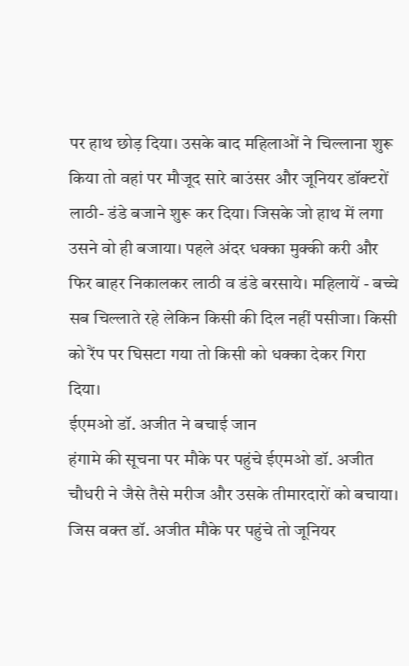पर हाथ छोड़ दिया। उसके बाद महिलाओं ने चिल्लाना शुरू किया तो वहां पर मौजूद सारे बाउंसर और जूनियर डॉक्टरों लाठी- डंडे बजाने शुरू कर दिया। जिसके जो हाथ में लगा उसने वो ही बजाया। पहले अंदर धक्का मुक्की करी और फिर बाहर निकालकर लाठी व डंडे बरसाये। महिलायें - बच्चे सब चिल्लाते रहे लेकिन किसी की दिल नहीं पसीजा। किसी को रैंप पर घिसटा गया तो किसी को धक्का देकर गिरा दिया।
ईएमओ डॉ. अजीत ने बचाई जान
हंगामे की सूचना पर मौके पर पहुंचे ईएमओ डॉ. अजीत चौधरी ने जैसे तैसे मरीज और उसके तीमारदारों को बचाया। जिस वक्त डॉ. अजीत मौके पर पहुंचे तो जूनियर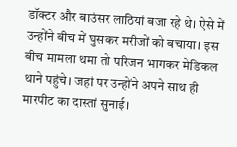डॉक्टर और बाउंसर लाठियां बजा रहे थे। ऐसे में उन्होंने बीच में घुसकर मरीजों को बचाया। इस बीच मामला थमा तो परिजन भागकर मेडिकल थाने पहुंचे। जहां पर उन्होंने अपने साथ ही मारपीट का दास्तां सुनाई।